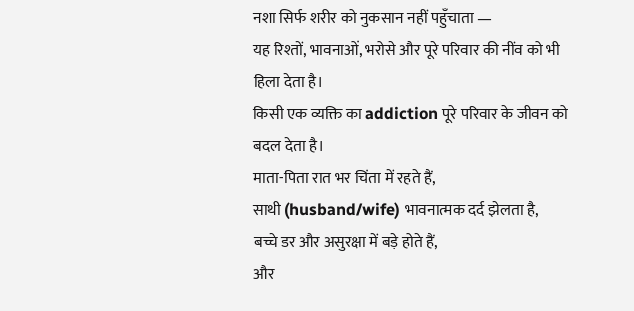नशा सिर्फ शरीर को नुकसान नहीं पहुँचाता —
यह रिश्तों, भावनाओं, भरोसे और पूरे परिवार की नींव को भी हिला देता है।
किसी एक व्यक्ति का addiction पूरे परिवार के जीवन को बदल देता है।
माता-पिता रात भर चिंता में रहते हैं,
साथी (husband/wife) भावनात्मक दर्द झेलता है,
बच्चे डर और असुरक्षा में बड़े होते हैं,
और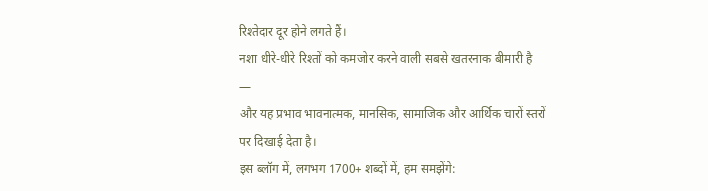रिश्तेदार दूर होने लगते हैं।
नशा धीरे-धीरे रिश्तों को कमजोर करने वाली सबसे खतरनाक बीमारी है —
और यह प्रभाव भावनात्मक, मानसिक, सामाजिक और आर्थिक चारों स्तरों पर दिखाई देता है।
इस ब्लॉग में, लगभग 1700+ शब्दों में, हम समझेंगे: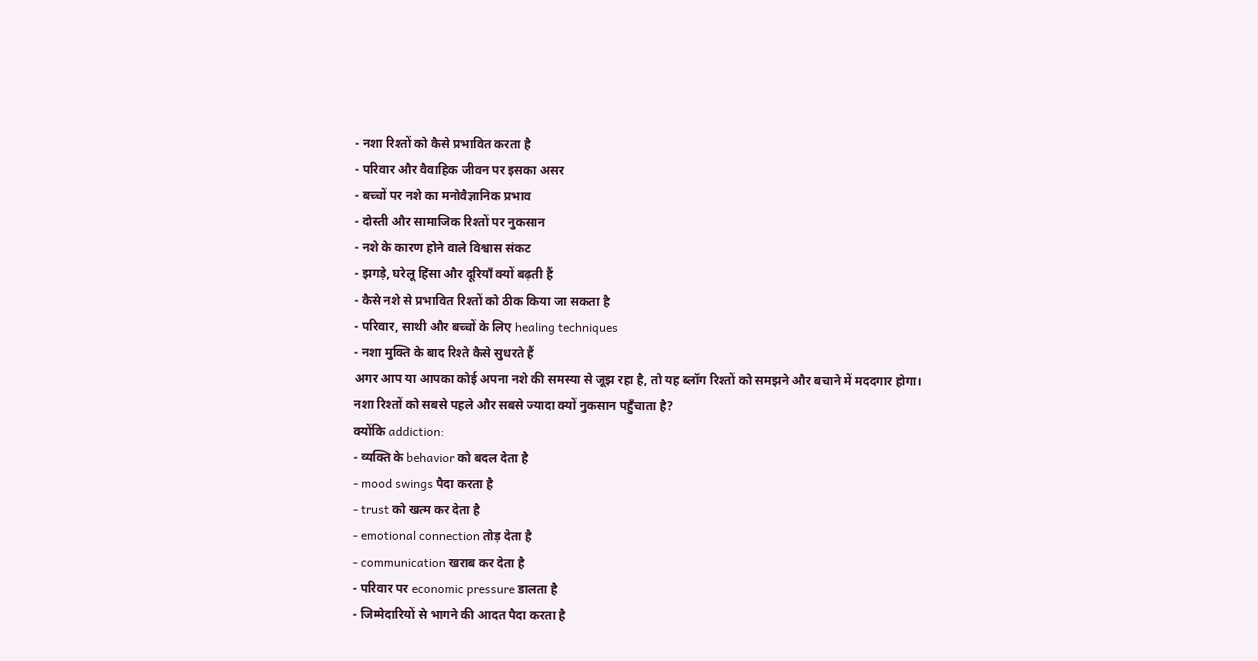- नशा रिश्तों को कैसे प्रभावित करता है
- परिवार और वैवाहिक जीवन पर इसका असर
- बच्चों पर नशे का मनोवैज्ञानिक प्रभाव
- दोस्ती और सामाजिक रिश्तों पर नुकसान
- नशे के कारण होने वाले विश्वास संकट
- झगड़े, घरेलू हिंसा और दूरियाँ क्यों बढ़ती हैं
- कैसे नशे से प्रभावित रिश्तों को ठीक किया जा सकता है
- परिवार, साथी और बच्चों के लिए healing techniques
- नशा मुक्ति के बाद रिश्ते कैसे सुधरते हैं
अगर आप या आपका कोई अपना नशे की समस्या से जूझ रहा है, तो यह ब्लॉग रिश्तों को समझने और बचाने में मददगार होगा।
नशा रिश्तों को सबसे पहले और सबसे ज्यादा क्यों नुकसान पहुँचाता है?
क्योंकि addiction:
- व्यक्ति के behavior को बदल देता है
- mood swings पैदा करता है
- trust को खत्म कर देता है
- emotional connection तोड़ देता है
- communication खराब कर देता है
- परिवार पर economic pressure डालता है
- जिम्मेदारियों से भागने की आदत पैदा करता है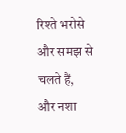रिश्ते भरोसे और समझ से चलते हैं,
और नशा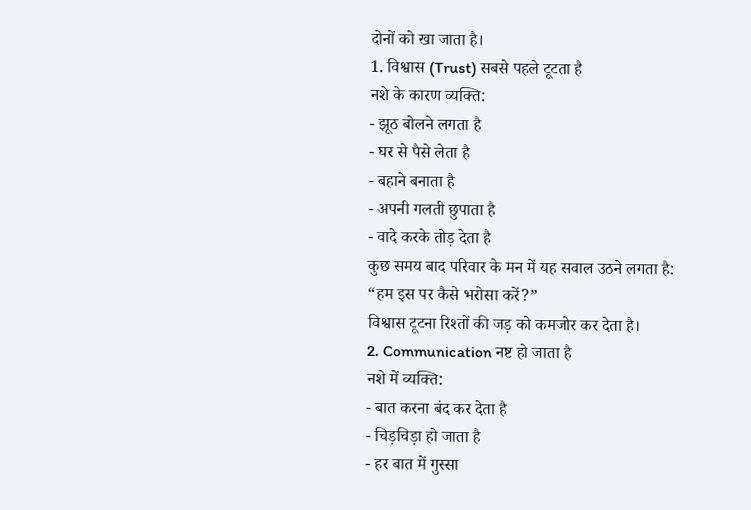दोनों को खा जाता है।
1. विश्वास (Trust) सबसे पहले टूटता है
नशे के कारण व्यक्ति:
- झूठ बोलने लगता है
- घर से पैसे लेता है
- बहाने बनाता है
- अपनी गलती छुपाता है
- वादे करके तोड़ देता है
कुछ समय बाद परिवार के मन में यह सवाल उठने लगता है:
“हम इस पर कैसे भरोसा करें?”
विश्वास टूटना रिश्तों की जड़ को कमजोर कर देता है।
2. Communication नष्ट हो जाता है
नशे में व्यक्ति:
- बात करना बंद कर देता है
- चिड़चिड़ा हो जाता है
- हर बात में गुस्सा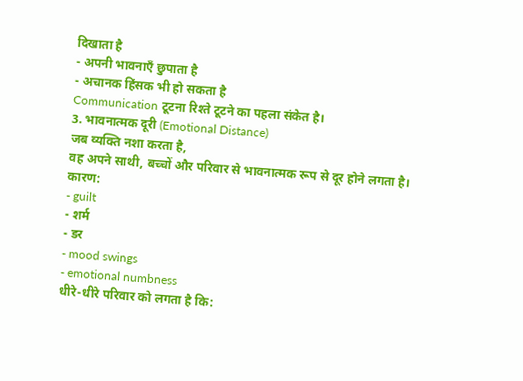दिखाता है
- अपनी भावनाएँ छुपाता है
- अचानक हिंसक भी हो सकता है
Communication टूटना रिश्ते टूटने का पहला संकेत है।
3. भावनात्मक दूरी (Emotional Distance)
जब व्यक्ति नशा करता है,
वह अपने साथी, बच्चों और परिवार से भावनात्मक रूप से दूर होने लगता है।
कारण:
- guilt
- शर्म
- डर
- mood swings
- emotional numbness
धीरे-धीरे परिवार को लगता है कि: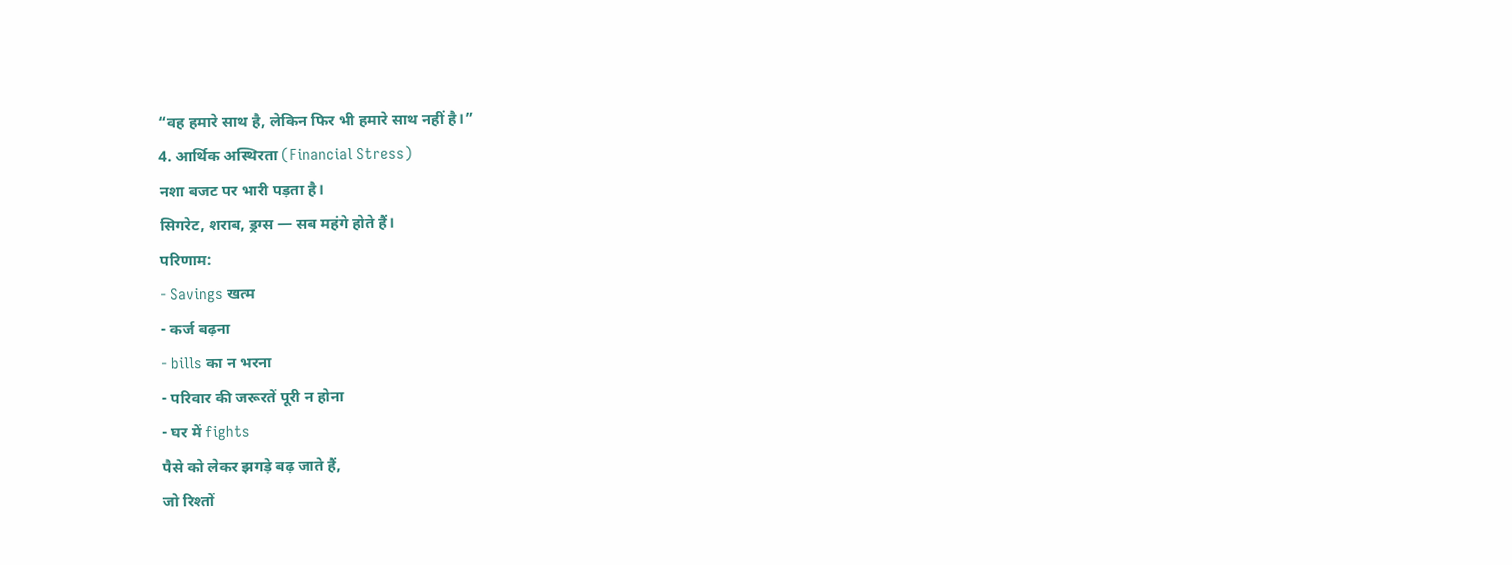“वह हमारे साथ है, लेकिन फिर भी हमारे साथ नहीं है।”
4. आर्थिक अस्थिरता (Financial Stress)
नशा बजट पर भारी पड़ता है।
सिगरेट, शराब, ड्रग्स — सब महंगे होते हैं।
परिणाम:
- Savings खत्म
- कर्ज बढ़ना
- bills का न भरना
- परिवार की जरूरतें पूरी न होना
- घर में fights
पैसे को लेकर झगड़े बढ़ जाते हैं,
जो रिश्तों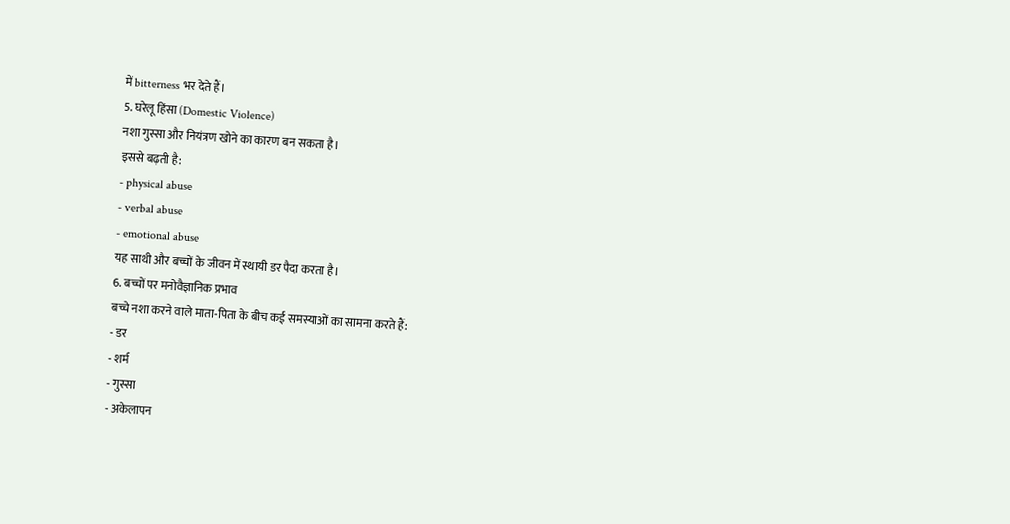में bitterness भर देते हैं।
5. घरेलू हिंसा (Domestic Violence)
नशा गुस्सा और नियंत्रण खोने का कारण बन सकता है।
इससे बढ़ती है:
- physical abuse
- verbal abuse
- emotional abuse
यह साथी और बच्चों के जीवन में स्थायी डर पैदा करता है।
6. बच्चों पर मनोवैज्ञानिक प्रभाव
बच्चे नशा करने वाले माता-पिता के बीच कई समस्याओं का सामना करते हैं:
- डर
- शर्म
- गुस्सा
- अकेलापन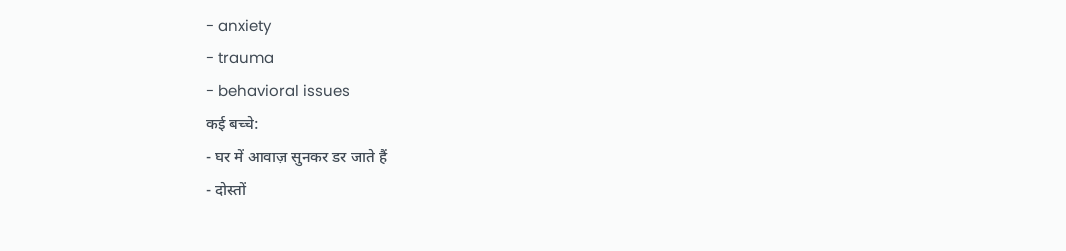- anxiety
- trauma
- behavioral issues
कई बच्चे:
- घर में आवाज़ सुनकर डर जाते हैं
- दोस्तों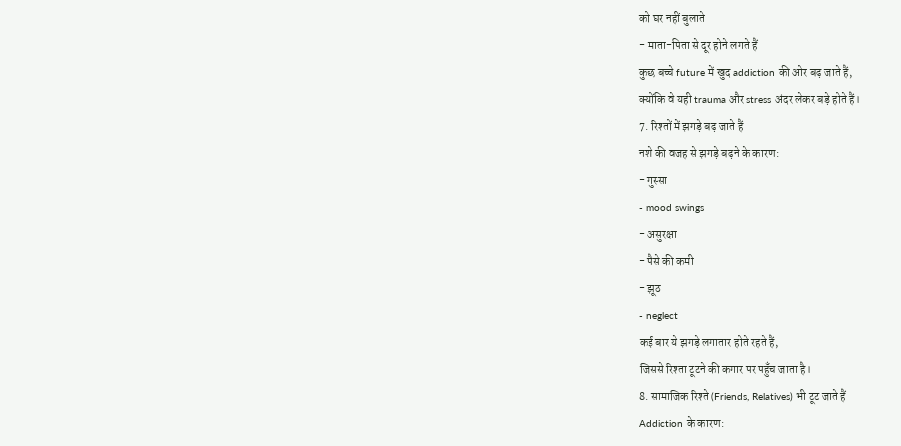को घर नहीं बुलाते
- माता-पिता से दूर होने लगते हैं
कुछ बच्चे future में खुद addiction की ओर बढ़ जाते हैं,
क्योंकि वे यही trauma और stress अंदर लेकर बड़े होते हैं।
7. रिश्तों में झगड़े बढ़ जाते हैं
नशे की वजह से झगड़े बढ़ने के कारण:
- गुस्सा
- mood swings
- असुरक्षा
- पैसे की कमी
- झूठ
- neglect
कई बार ये झगड़े लगातार होते रहते हैं,
जिससे रिश्ता टूटने की कगार पर पहुँच जाता है।
8. सामाजिक रिश्ते (Friends, Relatives) भी टूट जाते हैं
Addiction के कारण: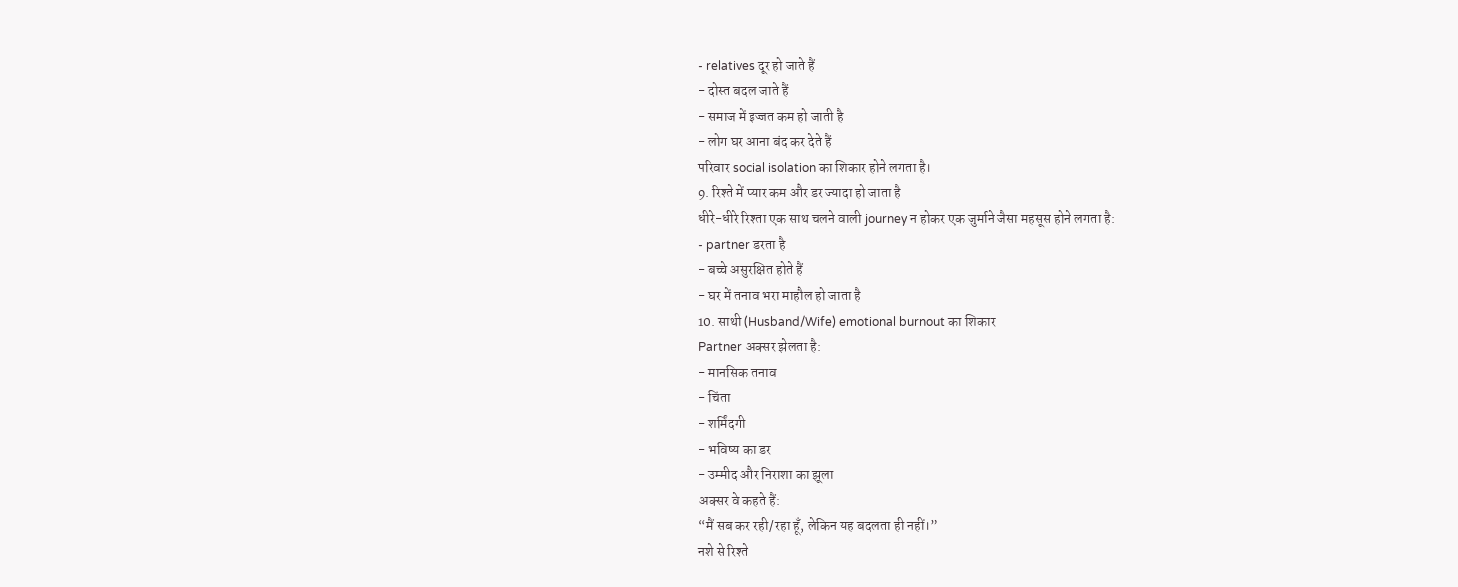- relatives दूर हो जाते हैं
- दोस्त बदल जाते हैं
- समाज में इज्जत कम हो जाती है
- लोग घर आना बंद कर देते हैं
परिवार social isolation का शिकार होने लगता है।
9. रिश्ते में प्यार कम और डर ज्यादा हो जाता है
धीरे-धीरे रिश्ता एक साथ चलने वाली journey न होकर एक जुर्माने जैसा महसूस होने लगता है:
- partner डरता है
- बच्चे असुरक्षित होते हैं
- घर में तनाव भरा माहौल हो जाता है
10. साथी (Husband/Wife) emotional burnout का शिकार
Partner अक्सर झेलता है:
- मानसिक तनाव
- चिंता
- शर्मिंदगी
- भविष्य का डर
- उम्मीद और निराशा का झूला
अक्सर वे कहते हैं:
“मैं सब कर रही/रहा हूँ, लेकिन यह बदलता ही नहीं।”
नशे से रिश्ते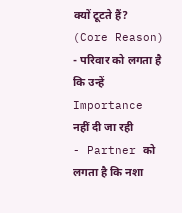क्यों टूटते हैं? (Core Reason)
- परिवार को लगता है कि उन्हें Importance नहीं दी जा रही
- Partner को लगता है कि नशा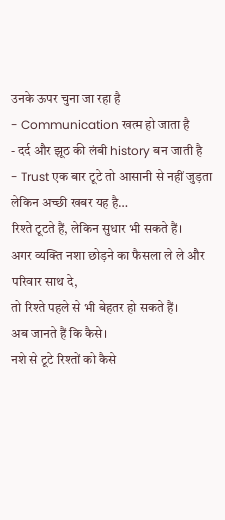उनके ऊपर चुना जा रहा है
- Communication खत्म हो जाता है
- दर्द और झूठ की लंबी history बन जाती है
- Trust एक बार टूटे तो आसानी से नहीं जुड़ता
लेकिन अच्छी खबर यह है…
रिश्ते टूटते हैं, लेकिन सुधार भी सकते हैं।
अगर व्यक्ति नशा छोड़ने का फैसला ले ले और परिवार साथ दे,
तो रिश्ते पहले से भी बेहतर हो सकते हैं।
अब जानते हैं कि कैसे।
नशे से टूटे रिश्तों को कैसे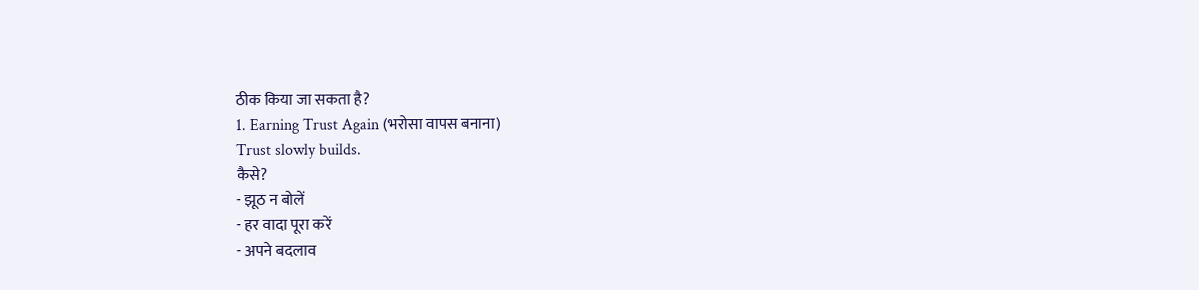ठीक किया जा सकता है?
1. Earning Trust Again (भरोसा वापस बनाना)
Trust slowly builds.
कैसे?
- झूठ न बोलें
- हर वादा पूरा करें
- अपने बदलाव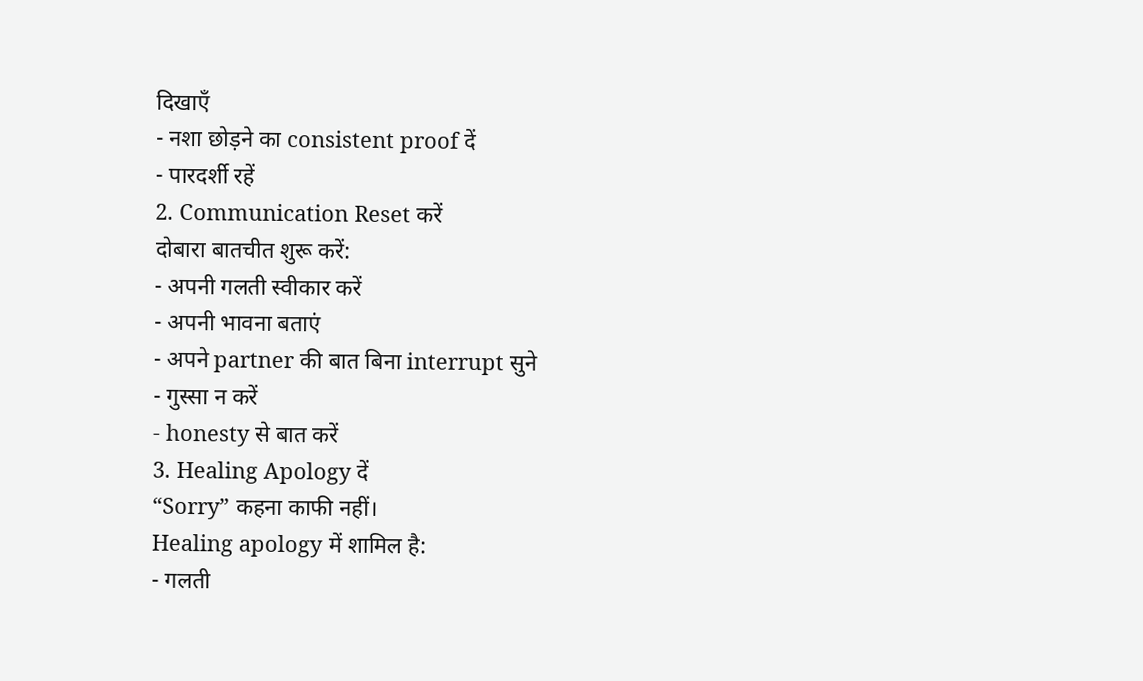दिखाएँ
- नशा छोड़ने का consistent proof दें
- पारदर्शी रहें
2. Communication Reset करें
दोबारा बातचीत शुरू करें:
- अपनी गलती स्वीकार करें
- अपनी भावना बताएं
- अपने partner की बात बिना interrupt सुने
- गुस्सा न करें
- honesty से बात करें
3. Healing Apology दें
“Sorry” कहना काफी नहीं।
Healing apology में शामिल है:
- गलती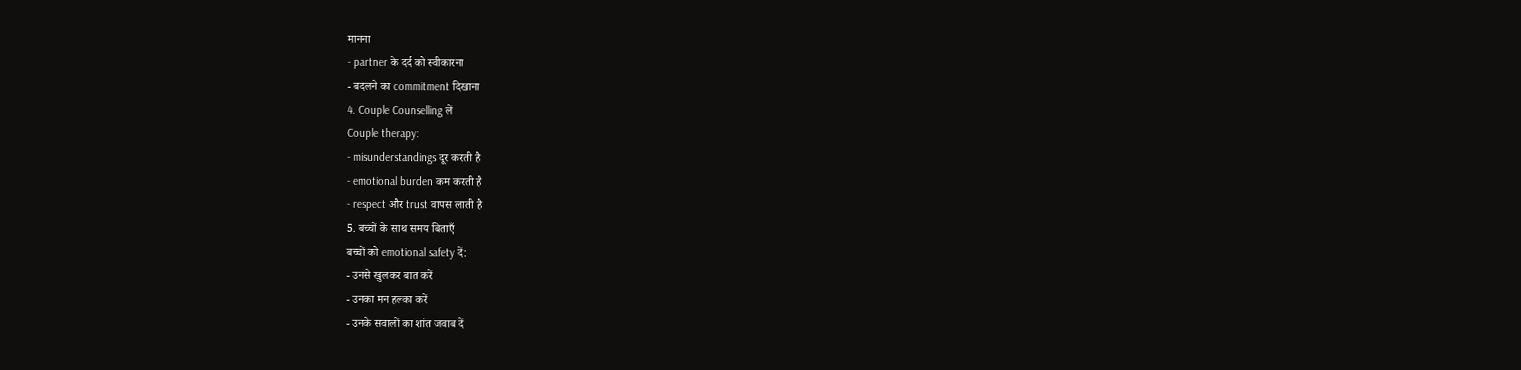मानना
- partner के दर्द को स्वीकारना
- बदलने का commitment दिखाना
4. Couple Counselling लें
Couple therapy:
- misunderstandings दूर करती है
- emotional burden कम करती है
- respect और trust वापस लाती है
5. बच्चों के साथ समय बिताएँ
बच्चों को emotional safety दें:
- उनसे खुलकर बात करें
- उनका मन हल्का करें
- उनके सवालों का शांत जवाब दें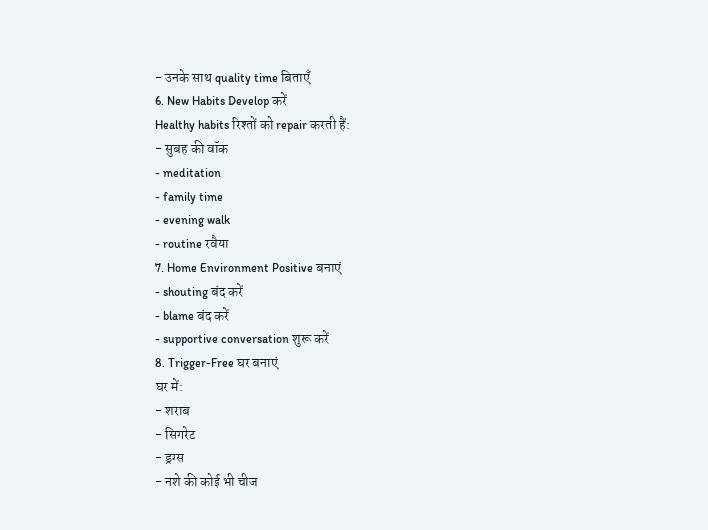- उनके साथ quality time बिताएँ
6. New Habits Develop करें
Healthy habits रिश्तों को repair करती हैं:
- सुबह की वॉक
- meditation
- family time
- evening walk
- routine रवैया
7. Home Environment Positive बनाएं
- shouting बंद करें
- blame बंद करें
- supportive conversation शुरू करें
8. Trigger-Free घर बनाएं
घर में:
- शराब
- सिगरेट
- ड्रग्स
- नशे की कोई भी चीज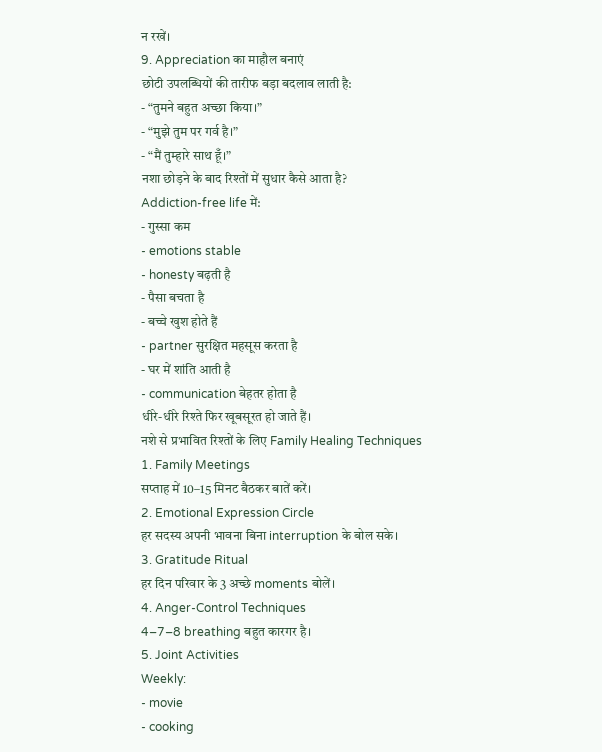न रखें।
9. Appreciation का माहौल बनाएं
छोटी उपलब्धियों की तारीफ बड़ा बदलाव लाती है:
- “तुमने बहुत अच्छा किया।”
- “मुझे तुम पर गर्व है।”
- “मैं तुम्हारे साथ हूँ।”
नशा छोड़ने के बाद रिश्तों में सुधार कैसे आता है?
Addiction-free life में:
- गुस्सा कम
- emotions stable
- honesty बढ़ती है
- पैसा बचता है
- बच्चे खुश होते हैं
- partner सुरक्षित महसूस करता है
- घर में शांति आती है
- communication बेहतर होता है
धीरे-धीरे रिश्ते फिर खूबसूरत हो जाते हैं।
नशे से प्रभावित रिश्तों के लिए Family Healing Techniques
1. Family Meetings
सप्ताह में 10–15 मिनट बैठकर बातें करें।
2. Emotional Expression Circle
हर सदस्य अपनी भावना बिना interruption के बोल सके।
3. Gratitude Ritual
हर दिन परिवार के 3 अच्छे moments बोलें।
4. Anger-Control Techniques
4–7–8 breathing बहुत कारगर है।
5. Joint Activities
Weekly:
- movie
- cooking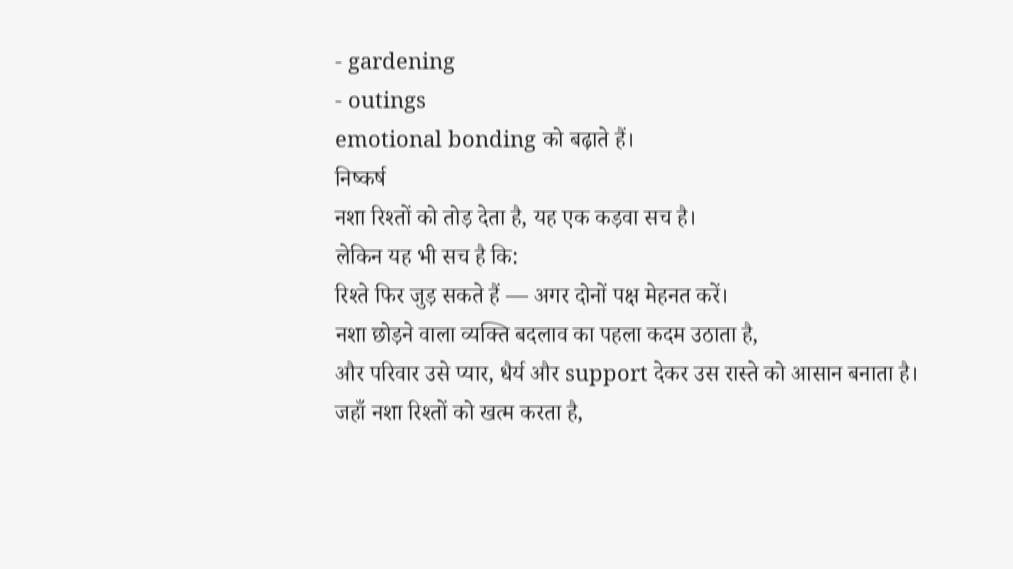- gardening
- outings
emotional bonding को बढ़ाते हैं।
निष्कर्ष
नशा रिश्तों को तोड़ देता है, यह एक कड़वा सच है।
लेकिन यह भी सच है कि:
रिश्ते फिर जुड़ सकते हैं — अगर दोनों पक्ष मेहनत करें।
नशा छोड़ने वाला व्यक्ति बदलाव का पहला कदम उठाता है,
और परिवार उसे प्यार, धैर्य और support देकर उस रास्ते को आसान बनाता है।
जहाँ नशा रिश्तों को खत्म करता है,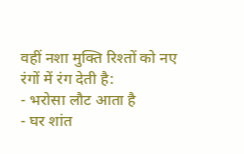वहीं नशा मुक्ति रिश्तों को नए रंगों में रंग देती है:
- भरोसा लौट आता है
- घर शांत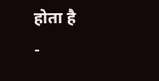होता है
-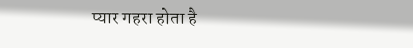प्यार गहरा होता है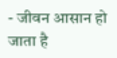- जीवन आसान हो जाता है